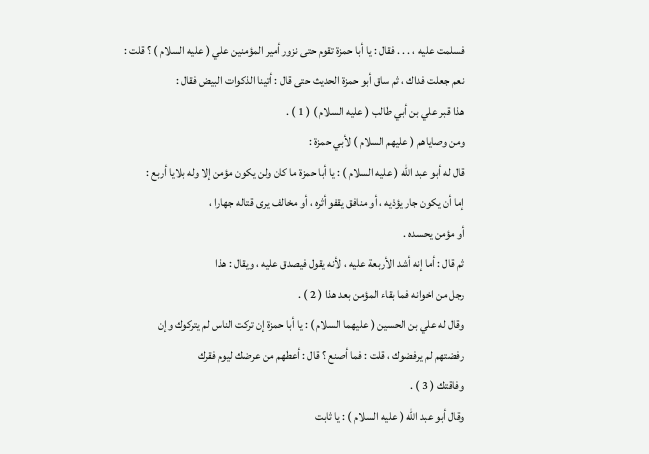فسلمت عليه ، . . . فقال : يا أبا حمزة تقوم حتى نزور أمير المؤمنين علي ( عليه السلام ) ؟ قلت :
نعم جعلت فداك ، ثم ساق أبو حمزة الحديث حتى قال : أتينا الذكوات البيض فقال :
هذا قبر علي بن أبي طالب ( عليه السلام ) ( 1 ) .
ومن وصاياهم ( عليهم السلام ) لأبي حمزة :
قال له أبو عبد الله ( عليه السلام ) : يا أبا حمزة ما كان ولن يكون مؤمن إلا وله بلايا أربع :
إما أن يكون جار يؤذيه ، أو منافق يقفو أثره ، أو مخالف يرى قتاله جهارا ،
أو مؤمن يحسده .
ثم قال : أما إنه أشد الأربعة عليه ، لأنه يقول فيصدق عليه ، ويقال : هذا
رجل من اخوانه فما بقاء المؤمن بعد هذا ( 2 ) .
وقال له علي بن الحسين ( عليهما السلام ) : يا أبا حمزة إن تركت الناس لم يتركوك وإن
رفضتهم لم يرفضوك ، قلت : فما أصنع ؟ قال : أعطهم من عرضك ليوم فقرك
وفاقتك ( 3 ) .
وقال أبو عبد الله ( عليه السلام ) : يا ثابت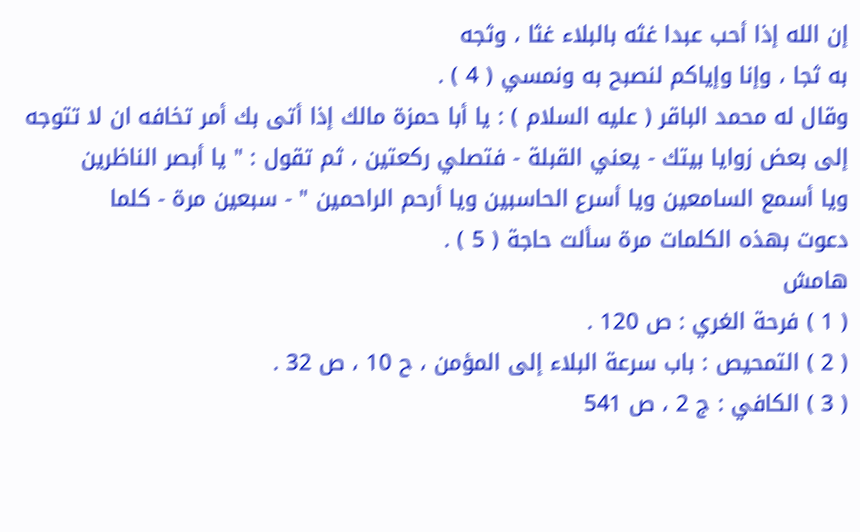إن الله إذا أحب عبدا غثه بالبلاء غثا ، وثجه
به ثجا ، وإنا وإياكم لنصبح به ونمسي ( 4 ) .
وقال له محمد الباقر ( عليه السلام ) : يا أبا حمزة مالك إذا أتى بك أمر تخافه ان لا تتوجه
إلى بعض زوايا بيتك - يعني القبلة - فتصلي ركعتين ، ثم تقول : " يا أبصر الناظرين
ويا أسمع السامعين ويا أسرع الحاسبين ويا أرحم الراحمين " - سبعين مرة - كلما
دعوت بهذه الكلمات مرة سألت حاجة ( 5 ) .
هامش
( 1 ) فرحة الغري : ص 120 .
( 2 ) التمحيص : باب سرعة البلاء إلى المؤمن ، ح 10 ، ص 32 .
( 3 ) الكافي : ج 2 ، ص 541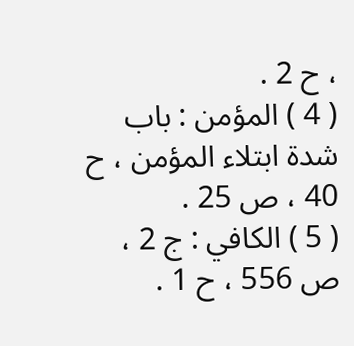، ح 2 .
( 4 ) المؤمن : باب شدة ابتلاء المؤمن ، ح 40 ، ص 25 .
( 5 ) الكافي : ج 2 ، ص 556 ، ح 1 .